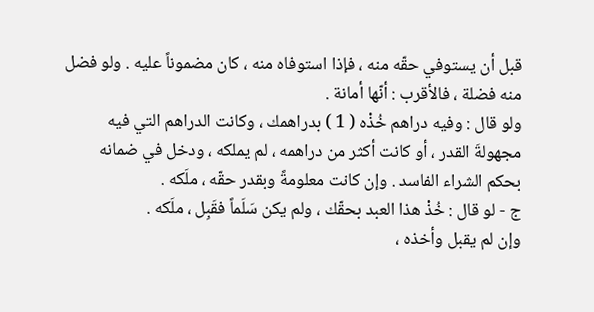قبل أن يستوفي حقّه منه ، فإذا استوفاه منه ، كان مضموناً عليه . ولو فضل
منه فضلة ، فالأقرب : أنّها أمانة .
ولو قال : وفيه دراهم خُذْه ( 1 ) بدراهمك ، وكانت الدراهم التي فيه
مجهولةَ القدر ، أو كانت أكثر من دراهمه ، لم يملكه ، ودخل في ضمانه
بحكم الشراء الفاسد . وإن كانت معلومةً وبقدر حقّه ، ملَكه .
ج - لو قال : خُذْ هذا العبد بحقّك ، ولم يكن سَلَماً فقَبِل ، ملَكه .
وإن لم يقبل وأخذه ،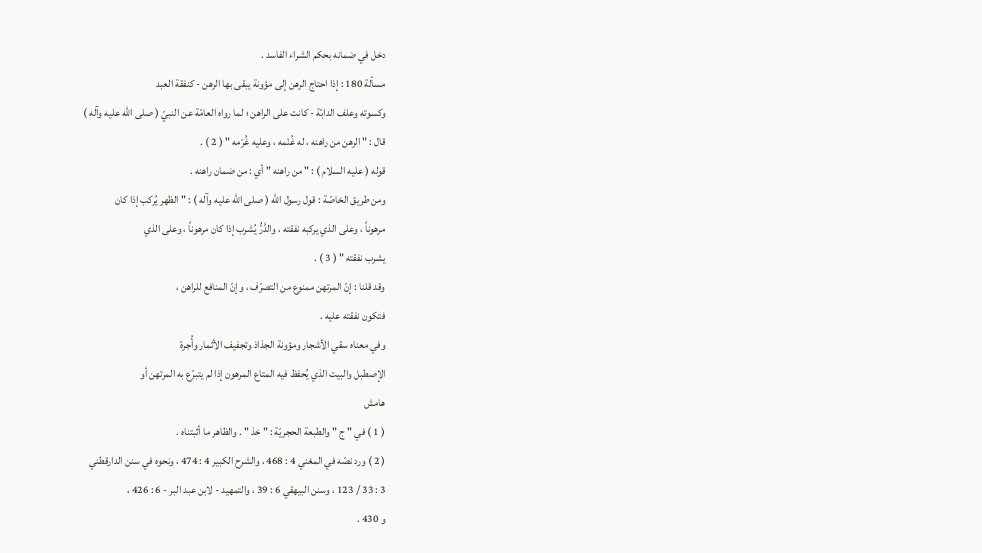دخل في ضمانه بحكم الشراء الفاسد .
مسألة 180 : إذا احتاج الرهن إلى مؤونة يبقى بها الرهن - كنفقة العبد
وكسوته وعلف الدابّة - كانت على الراهن ؛ لما رواه العامّة عن النبيّ ( صلى الله عليه وآله )
قال : " الرهن من راهنه ، له غُنْمه ، وعليه غُرْمه " ( 2 ) .
قوله ( عليه السلام ) : " من راهنه " أي : من ضمان راهنه .
ومن طريق الخاصّة : قول رسول الله ( صلى الله عليه وآله ) : " الظهر يُركب إذا كان
مرهوناً ، وعلى الذي يركبه نفقته ، والدَّرُّ يُشرب إذا كان مرهوناً ، وعلى الذي
يشرب نفقته " ( 3 ) .
وقد قلنا : إنّ المرتهن ممنوع من التصرّف ، وإنّ المنافع للراهن ،
فتكون نفقته عليه .
وفي معناه سقي الأشجار ومؤونة الجذاذ وتجفيف الأثمار وأُجرة
الإصطبل والبيت الذي يُحفظ فيه المتاع المرهون إذا لم يتبرّع به المرتهن أو
هامش
( 1 ) في " ج " والطبعة الحجريّة : " خذ " . والظاهر ما أثبتناه .
( 2 ) ورد نصّه في المغني 4 : 468 ، والشرح الكبير 4 : 474 ، ونحوه في سنن الدارقطني
3 : 33 / 123 ، وسنن البيهقي 6 : 39 ، والتمهيد - لابن عبد البر - 6 : 426 ،
و 430 .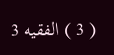( 3 ) الفقيه 3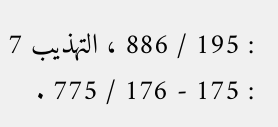: 195 / 886 ، التهذيب 7 : 175 - 176 / 775 .